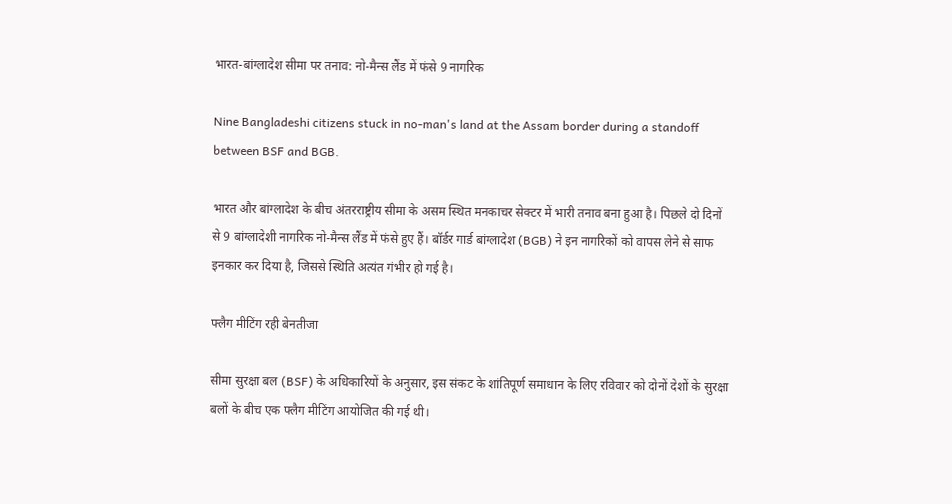भारत-बांग्लादेश सीमा पर तनाव: नो-मैन्स लैंड में फंसे 9 नागरिक

Nine Bangladeshi citizens stuck in no-man's land at the Assam border during a standoff between BSF and BGB.

भारत और बांग्लादेश के बीच अंतरराष्ट्रीय सीमा के असम स्थित मनकाचर सेक्टर में भारी तनाव बना हुआ है। पिछले दो दिनों से 9 बांग्लादेशी नागरिक नो-मैन्स लैंड में फंसे हुए हैं। बॉर्डर गार्ड बांग्लादेश (BGB) ने इन नागरिकों को वापस लेने से साफ इनकार कर दिया है, जिससे स्थिति अत्यंत गंभीर हो गई है।

फ्लैग मीटिंग रही बेनतीजा

सीमा सुरक्षा बल (BSF) के अधिकारियों के अनुसार, इस संकट के शांतिपूर्ण समाधान के लिए रविवार को दोनों देशों के सुरक्षा बलों के बीच एक फ्लैग मीटिंग आयोजित की गई थी।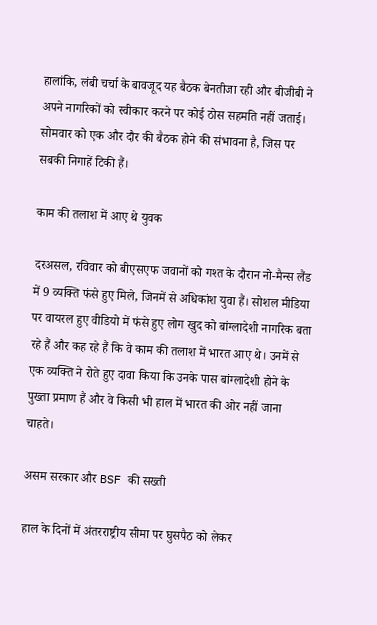हालांकि, लंबी चर्चा के बावजूद यह बैठक बेनतीजा रही और बीजीबी ने अपने नागरिकों को स्वीकार करने पर कोई ठोस सहमति नहीं जताई। सोमवार को एक और दौर की बैठक होने की संभावना है, जिस पर सबकी निगाहें टिकी हैं।

काम की तलाश में आए थे युवक

दरअसल, रविवार को बीएसएफ जवानों को गश्त के दौरान नो-मैन्स लैंड में 9 व्यक्ति फंसे हुए मिले, जिनमें से अधिकांश युवा हैं। सोशल मीडिया पर वायरल हुए वीडियो में फंसे हुए लोग खुद को बांग्लादेशी नागरिक बता रहे हैं और कह रहे हैं कि वे काम की तलाश में भारत आए थे। उनमें से एक व्यक्ति ने रोते हुए दावा किया कि उनके पास बांग्लादेशी होने के पुख्ता प्रमाण हैं और वे किसी भी हाल में भारत की ओर नहीं जाना चाहते।

असम सरकार और BSF की सख्ती

हाल के दिनों में अंतरराष्ट्रीय सीमा पर घुसपैठ को लेकर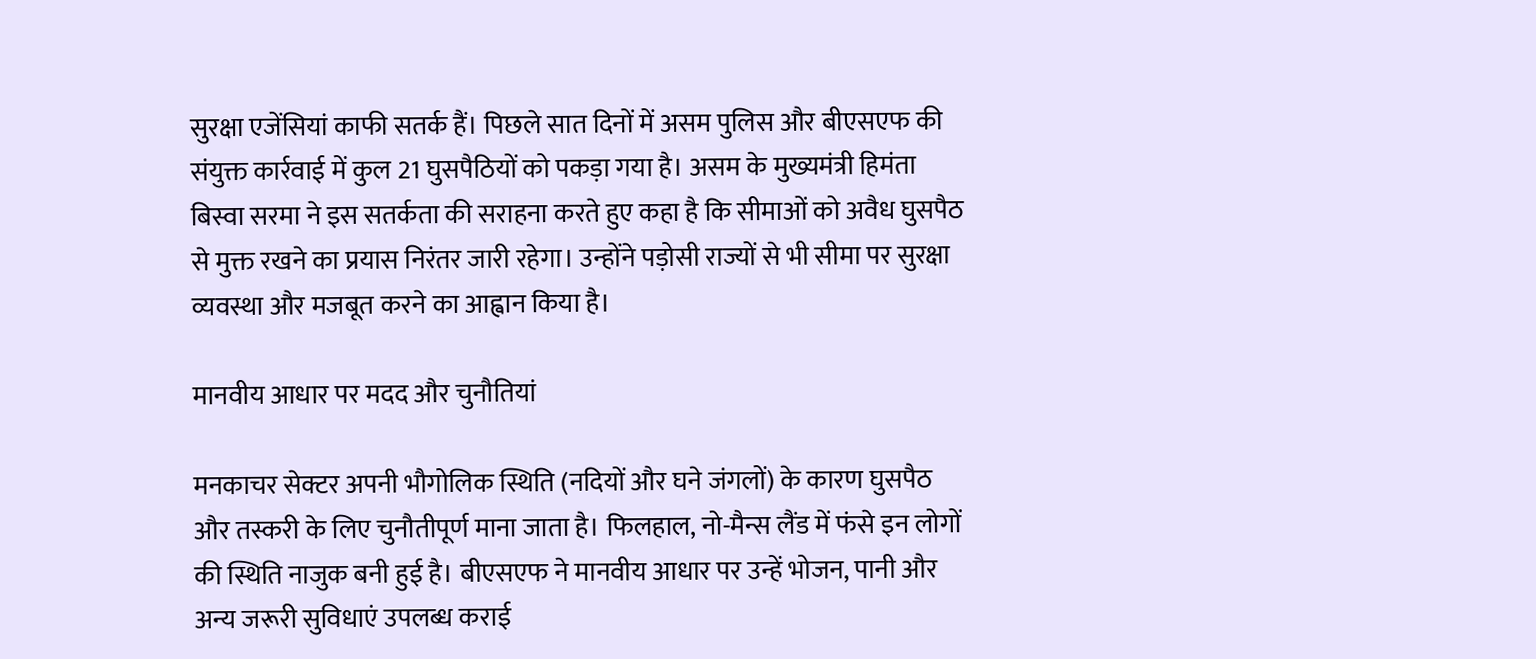सुरक्षा एजेंसियां काफी सतर्क हैं। पिछले सात दिनों में असम पुलिस और बीएसएफ की संयुक्त कार्रवाई में कुल 21 घुसपैठियों को पकड़ा गया है। असम के मुख्यमंत्री हिमंता बिस्वा सरमा ने इस सतर्कता की सराहना करते हुए कहा है कि सीमाओं को अवैध घुसपैठ से मुक्त रखने का प्रयास निरंतर जारी रहेगा। उन्होंने पड़ोसी राज्यों से भी सीमा पर सुरक्षा व्यवस्था और मजबूत करने का आह्वान किया है।

मानवीय आधार पर मदद और चुनौतियां

मनकाचर सेक्टर अपनी भौगोलिक स्थिति (नदियों और घने जंगलों) के कारण घुसपैठ और तस्करी के लिए चुनौतीपूर्ण माना जाता है। फिलहाल, नो-मैन्स लैंड में फंसे इन लोगों की स्थिति नाजुक बनी हुई है। बीएसएफ ने मानवीय आधार पर उन्हें भोजन, पानी और अन्य जरूरी सुविधाएं उपलब्ध कराई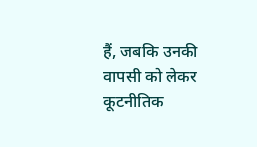हैं, जबकि उनकी वापसी को लेकर कूटनीतिक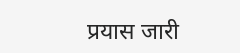प्रयास जारी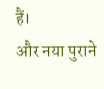हैं।
और नया पुराने